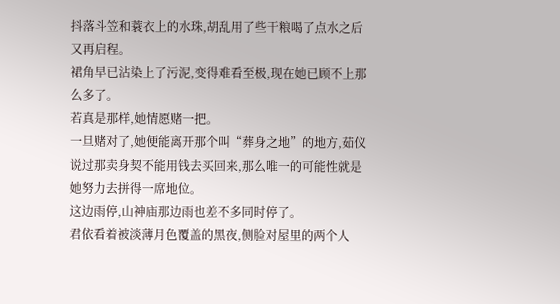抖落斗笠和蓑衣上的水珠,胡乱用了些干粮喝了点水之后又再启程。
裙角早已沾染上了污泥,变得难看至极,现在她已顾不上那么多了。
若真是那样,她情愿赌一把。
一旦赌对了,她便能离开那个叫“葬身之地”的地方,茹仪说过那卖身契不能用钱去买回来,那么唯一的可能性就是她努力去拼得一席地位。
这边雨停,山神庙那边雨也差不多同时停了。
君依看着被淡薄月色覆盖的黑夜,侧脸对屋里的两个人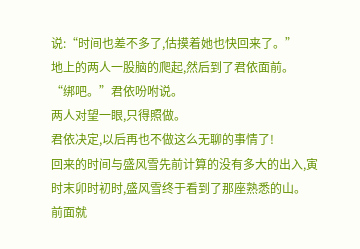说:“时间也差不多了,估摸着她也快回来了。”
地上的两人一股脑的爬起,然后到了君依面前。
“绑吧。”君依吩咐说。
两人对望一眼,只得照做。
君依决定,以后再也不做这么无聊的事情了!
回来的时间与盛风雪先前计算的没有多大的出入,寅时末卯时初时,盛风雪终于看到了那座熟悉的山。
前面就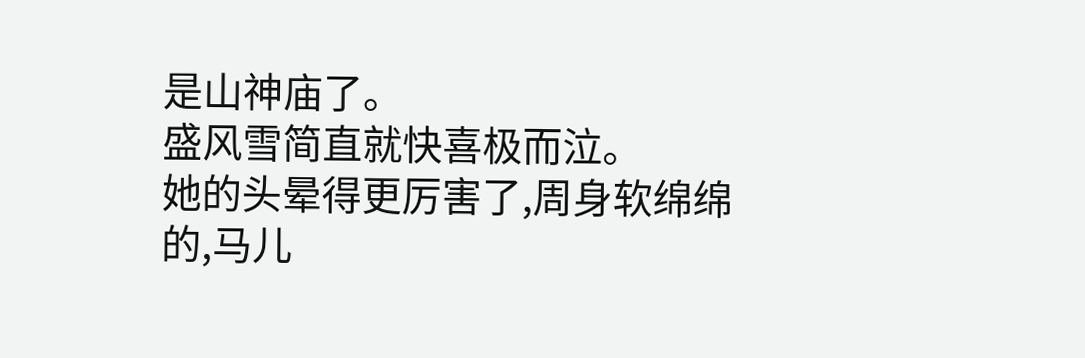是山神庙了。
盛风雪简直就快喜极而泣。
她的头晕得更厉害了,周身软绵绵的,马儿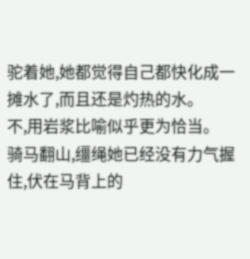驼着她,她都觉得自己都快化成一摊水了,而且还是灼热的水。
不,用岩浆比喻似乎更为恰当。
骑马翻山,缰绳她已经没有力气握住,伏在马背上的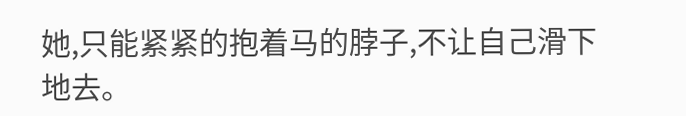她,只能紧紧的抱着马的脖子,不让自己滑下地去。